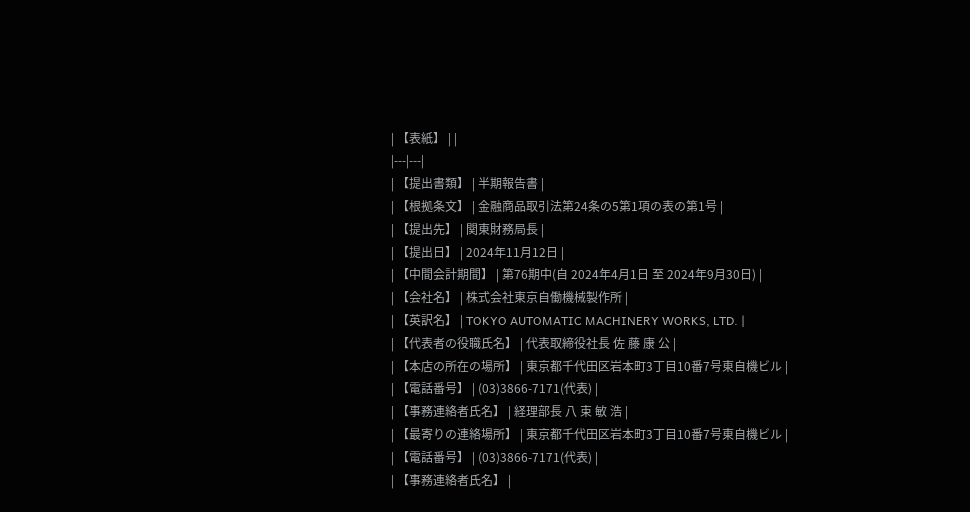| 【表紙】 | |
|---|---|
| 【提出書類】 | 半期報告書 |
| 【根拠条文】 | 金融商品取引法第24条の5第1項の表の第1号 |
| 【提出先】 | 関東財務局長 |
| 【提出日】 | 2024年11月12日 |
| 【中間会計期間】 | 第76期中(自 2024年4月1日 至 2024年9月30日) |
| 【会社名】 | 株式会社東京自働機械製作所 |
| 【英訳名】 | TOKYO AUTOMATIC MACHINERY WORKS, LTD. |
| 【代表者の役職氏名】 | 代表取締役社長 佐 藤 康 公 |
| 【本店の所在の場所】 | 東京都千代田区岩本町3丁目10番7号東自機ビル |
| 【電話番号】 | (03)3866-7171(代表) |
| 【事務連絡者氏名】 | 経理部長 八 束 敏 浩 |
| 【最寄りの連絡場所】 | 東京都千代田区岩本町3丁目10番7号東自機ビル |
| 【電話番号】 | (03)3866-7171(代表) |
| 【事務連絡者氏名】 |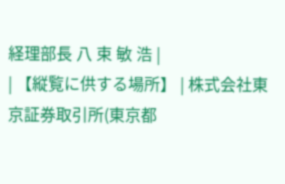経理部長 八 束 敏 浩 |
| 【縦覧に供する場所】 | 株式会社東京証券取引所(東京都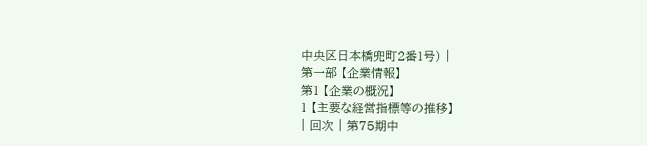中央区日本橋兜町2番1号) |
第一部 【企業情報】
第1 【企業の概況】
1 【主要な経営指標等の推移】
| 回次 | 第75期中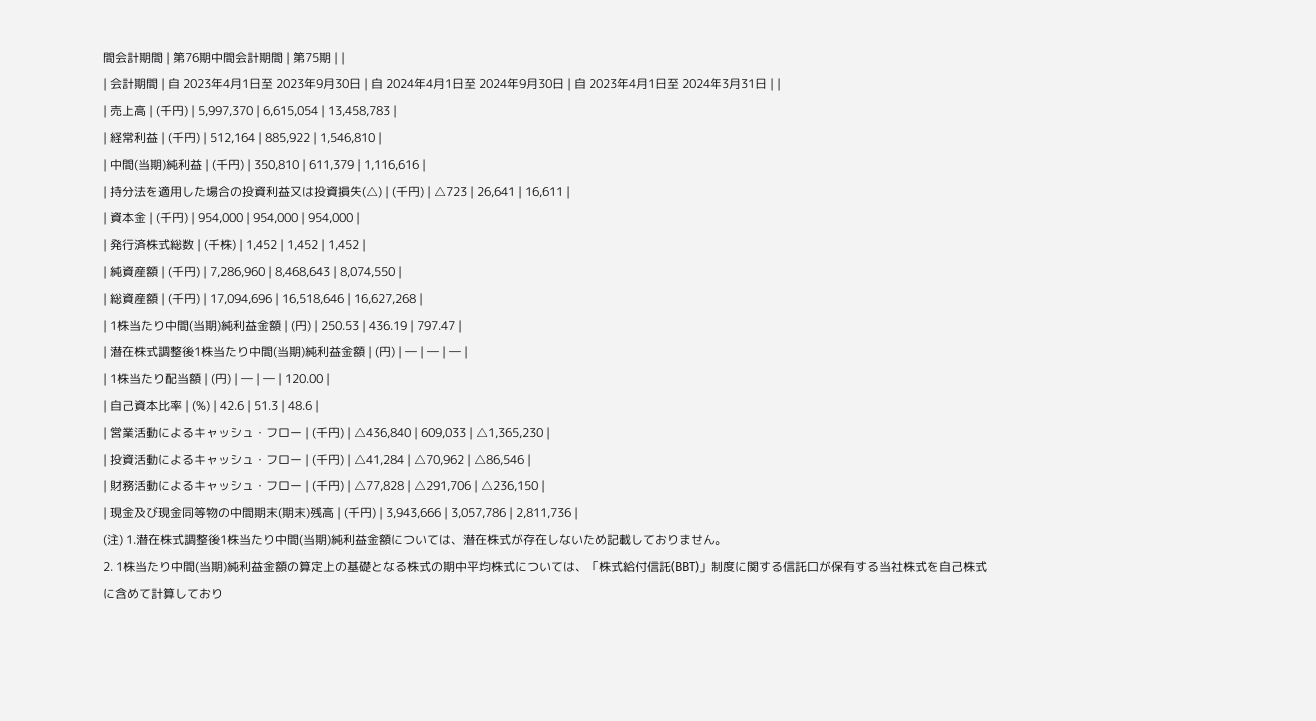間会計期間 | 第76期中間会計期間 | 第75期 | |
| 会計期間 | 自 2023年4月1日至 2023年9月30日 | 自 2024年4月1日至 2024年9月30日 | 自 2023年4月1日至 2024年3月31日 | |
| 売上高 | (千円) | 5,997,370 | 6,615,054 | 13,458,783 |
| 経常利益 | (千円) | 512,164 | 885,922 | 1,546,810 |
| 中間(当期)純利益 | (千円) | 350,810 | 611,379 | 1,116,616 |
| 持分法を適用した場合の投資利益又は投資損失(△) | (千円) | △723 | 26,641 | 16,611 |
| 資本金 | (千円) | 954,000 | 954,000 | 954,000 |
| 発行済株式総数 | (千株) | 1,452 | 1,452 | 1,452 |
| 純資産額 | (千円) | 7,286,960 | 8,468,643 | 8,074,550 |
| 総資産額 | (千円) | 17,094,696 | 16,518,646 | 16,627,268 |
| 1株当たり中間(当期)純利益金額 | (円) | 250.53 | 436.19 | 797.47 |
| 潜在株式調整後1株当たり中間(当期)純利益金額 | (円) | ― | ― | ― |
| 1株当たり配当額 | (円) | ― | ― | 120.00 |
| 自己資本比率 | (%) | 42.6 | 51.3 | 48.6 |
| 営業活動によるキャッシュ・フロー | (千円) | △436,840 | 609,033 | △1,365,230 |
| 投資活動によるキャッシュ・フロー | (千円) | △41,284 | △70,962 | △86,546 |
| 財務活動によるキャッシュ・フロー | (千円) | △77,828 | △291,706 | △236,150 |
| 現金及び現金同等物の中間期末(期末)残高 | (千円) | 3,943,666 | 3,057,786 | 2,811,736 |
(注) 1.潜在株式調整後1株当たり中間(当期)純利益金額については、潜在株式が存在しないため記載しておりません。
2. 1株当たり中間(当期)純利益金額の算定上の基礎となる株式の期中平均株式については、「株式給付信託(BBT)」制度に関する信託口が保有する当社株式を自己株式に含めて計算しており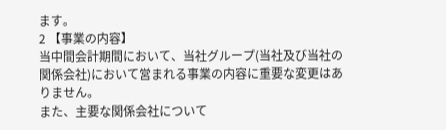ます。
2 【事業の内容】
当中間会計期間において、当社グループ(当社及び当社の関係会社)において営まれる事業の内容に重要な変更はありません。
また、主要な関係会社について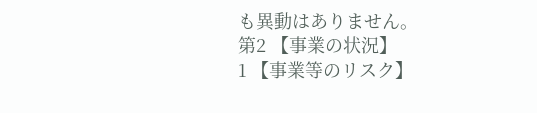も異動はありません。
第2 【事業の状況】
1 【事業等のリスク】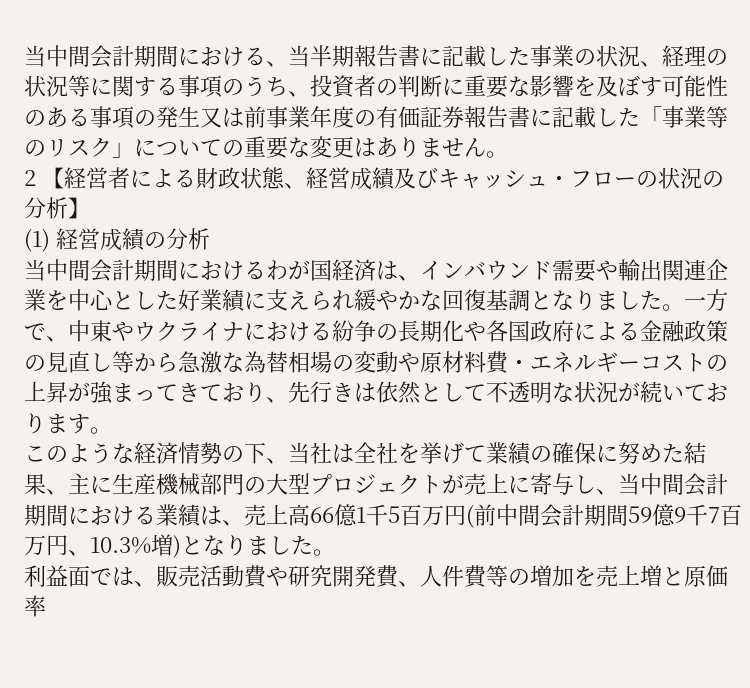当中間会計期間における、当半期報告書に記載した事業の状況、経理の状況等に関する事項のうち、投資者の判断に重要な影響を及ぼす可能性のある事項の発生又は前事業年度の有価証券報告書に記載した「事業等のリスク」についての重要な変更はありません。
2 【経営者による財政状態、経営成績及びキャッシュ・フローの状況の分析】
(1) 経営成績の分析
当中間会計期間におけるわが国経済は、インバウンド需要や輸出関連企業を中心とした好業績に支えられ緩やかな回復基調となりました。一方で、中東やウクライナにおける紛争の長期化や各国政府による金融政策の見直し等から急激な為替相場の変動や原材料費・エネルギーコストの上昇が強まってきており、先行きは依然として不透明な状況が続いております。
このような経済情勢の下、当社は全社を挙げて業績の確保に努めた結果、主に生産機械部門の大型プロジェクトが売上に寄与し、当中間会計期間における業績は、売上高66億1千5百万円(前中間会計期間59億9千7百万円、10.3%増)となりました。
利益面では、販売活動費や研究開発費、人件費等の増加を売上増と原価率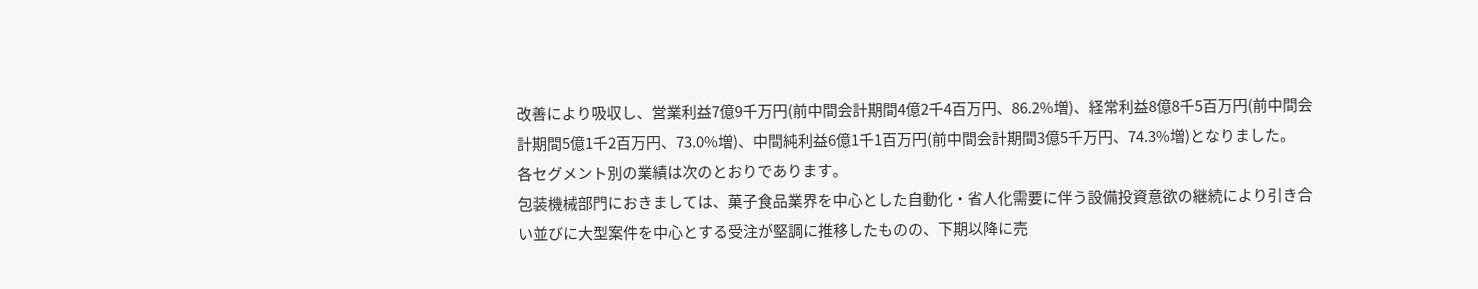改善により吸収し、営業利益7億9千万円(前中間会計期間4億2千4百万円、86.2%増)、経常利益8億8千5百万円(前中間会計期間5億1千2百万円、73.0%増)、中間純利益6億1千1百万円(前中間会計期間3億5千万円、74.3%増)となりました。
各セグメント別の業績は次のとおりであります。
包装機械部門におきましては、菓子食品業界を中心とした自動化・省人化需要に伴う設備投資意欲の継続により引き合い並びに大型案件を中心とする受注が堅調に推移したものの、下期以降に売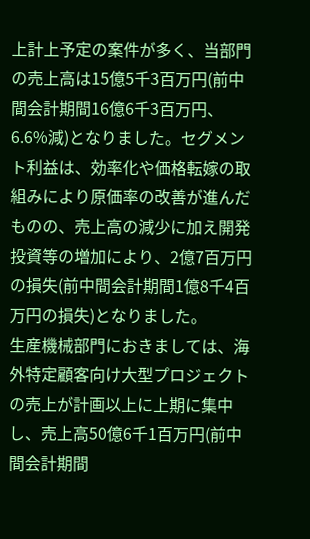上計上予定の案件が多く、当部門の売上高は15億5千3百万円(前中間会計期間16億6千3百万円、6.6%減)となりました。セグメント利益は、効率化や価格転嫁の取組みにより原価率の改善が進んだものの、売上高の減少に加え開発投資等の増加により、2億7百万円の損失(前中間会計期間1億8千4百万円の損失)となりました。
生産機械部門におきましては、海外特定顧客向け大型プロジェクトの売上が計画以上に上期に集中し、売上高50億6千1百万円(前中間会計期間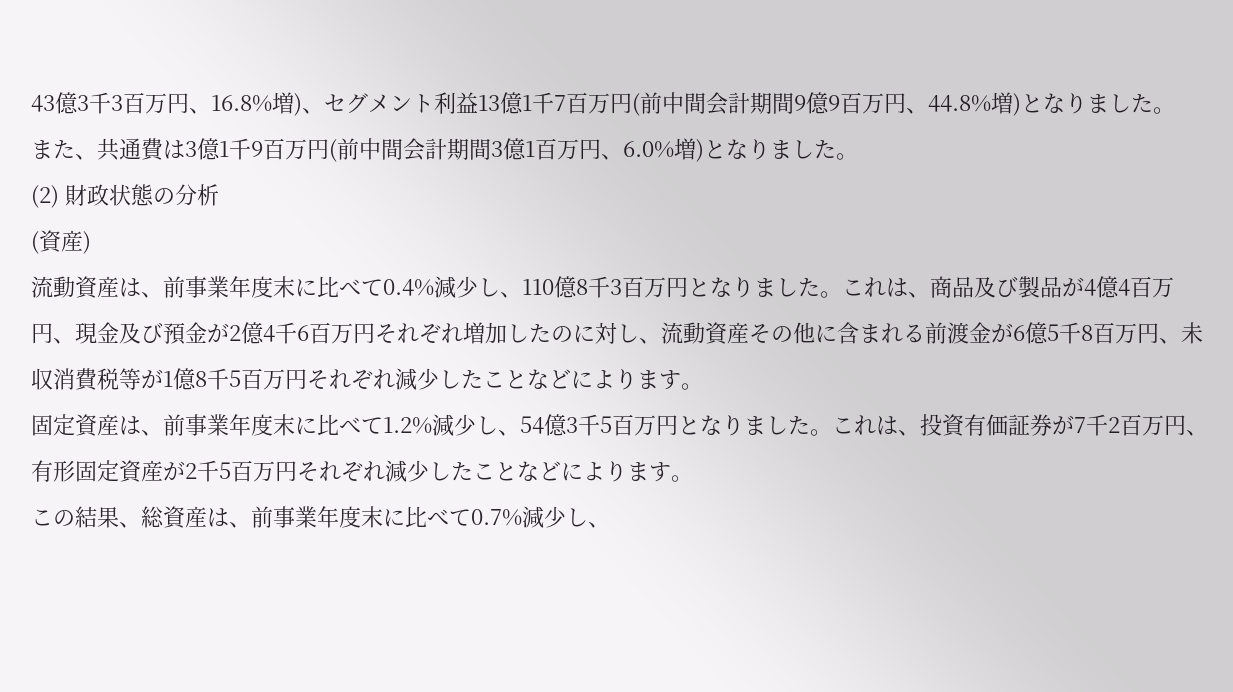43億3千3百万円、16.8%増)、セグメント利益13億1千7百万円(前中間会計期間9億9百万円、44.8%増)となりました。
また、共通費は3億1千9百万円(前中間会計期間3億1百万円、6.0%増)となりました。
(2) 財政状態の分析
(資産)
流動資産は、前事業年度末に比べて0.4%減少し、110億8千3百万円となりました。これは、商品及び製品が4億4百万円、現金及び預金が2億4千6百万円それぞれ増加したのに対し、流動資産その他に含まれる前渡金が6億5千8百万円、未収消費税等が1億8千5百万円それぞれ減少したことなどによります。
固定資産は、前事業年度末に比べて1.2%減少し、54億3千5百万円となりました。これは、投資有価証券が7千2百万円、有形固定資産が2千5百万円それぞれ減少したことなどによります。
この結果、総資産は、前事業年度末に比べて0.7%減少し、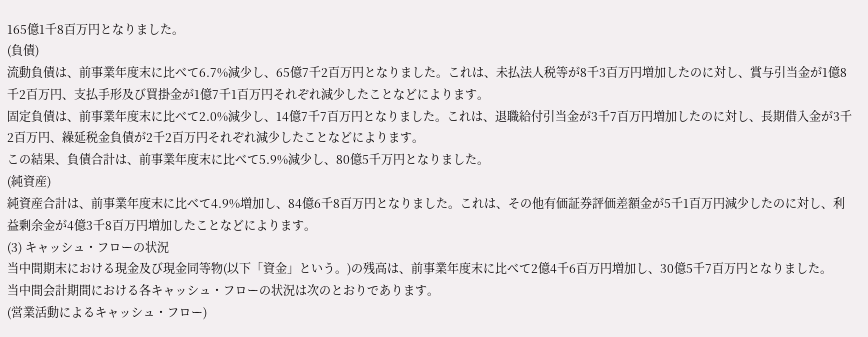165億1千8百万円となりました。
(負債)
流動負債は、前事業年度末に比べて6.7%減少し、65億7千2百万円となりました。これは、未払法人税等が8千3百万円増加したのに対し、賞与引当金が1億8千2百万円、支払手形及び買掛金が1億7千1百万円それぞれ減少したことなどによります。
固定負債は、前事業年度末に比べて2.0%減少し、14億7千7百万円となりました。これは、退職給付引当金が3千7百万円増加したのに対し、長期借入金が3千2百万円、繰延税金負債が2千2百万円それぞれ減少したことなどによります。
この結果、負債合計は、前事業年度末に比べて5.9%減少し、80億5千万円となりました。
(純資産)
純資産合計は、前事業年度末に比べて4.9%増加し、84億6千8百万円となりました。これは、その他有価証券評価差額金が5千1百万円減少したのに対し、利益剰余金が4億3千8百万円増加したことなどによります。
(3) キャッシュ・フローの状況
当中間期末における現金及び現金同等物(以下「資金」という。)の残高は、前事業年度末に比べて2億4千6百万円増加し、30億5千7百万円となりました。
当中間会計期間における各キャッシュ・フローの状況は次のとおりであります。
(営業活動によるキャッシュ・フロー)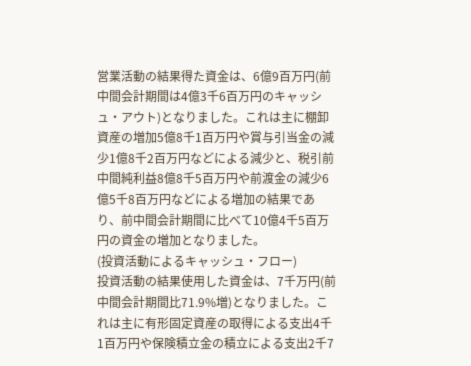営業活動の結果得た資金は、6億9百万円(前中間会計期間は4億3千6百万円のキャッシュ・アウト)となりました。これは主に棚卸資産の増加5億8千1百万円や賞与引当金の減少1億8千2百万円などによる減少と、税引前中間純利益8億8千5百万円や前渡金の減少6億5千8百万円などによる増加の結果であり、前中間会計期間に比べて10億4千5百万円の資金の増加となりました。
(投資活動によるキャッシュ・フロー)
投資活動の結果使用した資金は、7千万円(前中間会計期間比71.9%増)となりました。これは主に有形固定資産の取得による支出4千1百万円や保険積立金の積立による支出2千7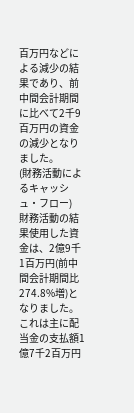百万円などによる減少の結果であり、前中間会計期間に比べて2千9百万円の資金の減少となりました。
(財務活動によるキャッシュ・フロー)
財務活動の結果使用した資金は、2億9千1百万円(前中間会計期間比274.8%増)となりました。これは主に配当金の支払額1億7千2百万円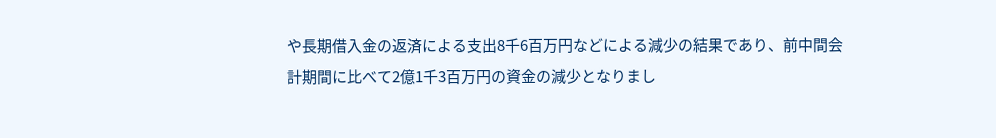や長期借入金の返済による支出8千6百万円などによる減少の結果であり、前中間会計期間に比べて2億1千3百万円の資金の減少となりまし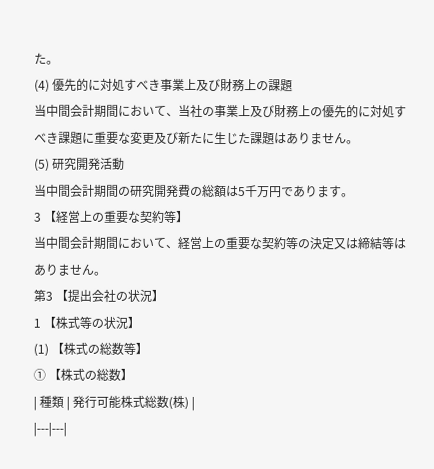た。
(4) 優先的に対処すべき事業上及び財務上の課題
当中間会計期間において、当社の事業上及び財務上の優先的に対処すべき課題に重要な変更及び新たに生じた課題はありません。
(5) 研究開発活動
当中間会計期間の研究開発費の総額は5千万円であります。
3 【経営上の重要な契約等】
当中間会計期間において、経営上の重要な契約等の決定又は締結等はありません。
第3 【提出会社の状況】
1 【株式等の状況】
(1) 【株式の総数等】
① 【株式の総数】
| 種類 | 発行可能株式総数(株) |
|---|---|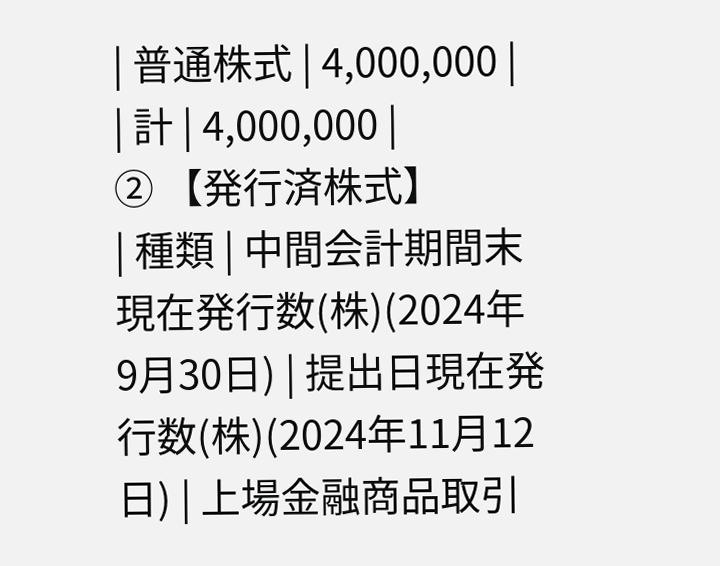| 普通株式 | 4,000,000 |
| 計 | 4,000,000 |
② 【発行済株式】
| 種類 | 中間会計期間末現在発行数(株)(2024年9月30日) | 提出日現在発行数(株)(2024年11月12日) | 上場金融商品取引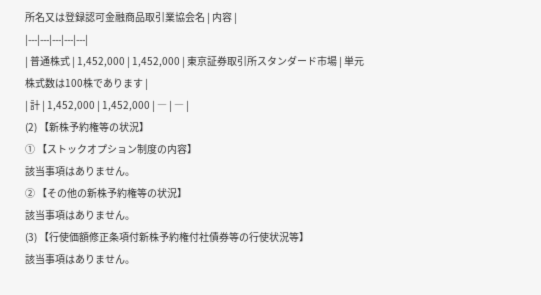所名又は登録認可金融商品取引業協会名 | 内容 |
|---|---|---|---|---|
| 普通株式 | 1,452,000 | 1,452,000 | 東京証券取引所スタンダード市場 | 単元株式数は100株であります |
| 計 | 1,452,000 | 1,452,000 | ― | ― |
(2) 【新株予約権等の状況】
① 【ストックオプション制度の内容】
該当事項はありません。
② 【その他の新株予約権等の状況】
該当事項はありません。
(3) 【行使価額修正条項付新株予約権付社債券等の行使状況等】
該当事項はありません。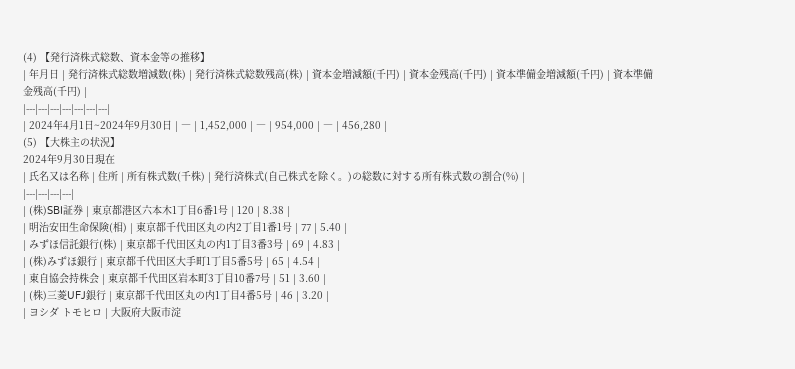(4) 【発行済株式総数、資本金等の推移】
| 年月日 | 発行済株式総数増減数(株) | 発行済株式総数残高(株) | 資本金増減額(千円) | 資本金残高(千円) | 資本準備金増減額(千円) | 資本準備金残高(千円) |
|---|---|---|---|---|---|---|
| 2024年4月1日~2024年9月30日 | ― | 1,452,000 | ― | 954,000 | ― | 456,280 |
(5) 【大株主の状況】
2024年9月30日現在
| 氏名又は名称 | 住所 | 所有株式数(千株) | 発行済株式(自己株式を除く。)の総数に対する所有株式数の割合(%) |
|---|---|---|---|
| (株)SBI証券 | 東京都港区六本木1丁目6番1号 | 120 | 8.38 |
| 明治安田生命保険(相) | 東京都千代田区丸の内2丁目1番1号 | 77 | 5.40 |
| みずほ信託銀行(株) | 東京都千代田区丸の内1丁目3番3号 | 69 | 4.83 |
| (株)みずほ銀行 | 東京都千代田区大手町1丁目5番5号 | 65 | 4.54 |
| 東自協会持株会 | 東京都千代田区岩本町3丁目10番7号 | 51 | 3.60 |
| (株)三菱UFJ銀行 | 東京都千代田区丸の内1丁目4番5号 | 46 | 3.20 |
| ヨシダ トモヒロ | 大阪府大阪市淀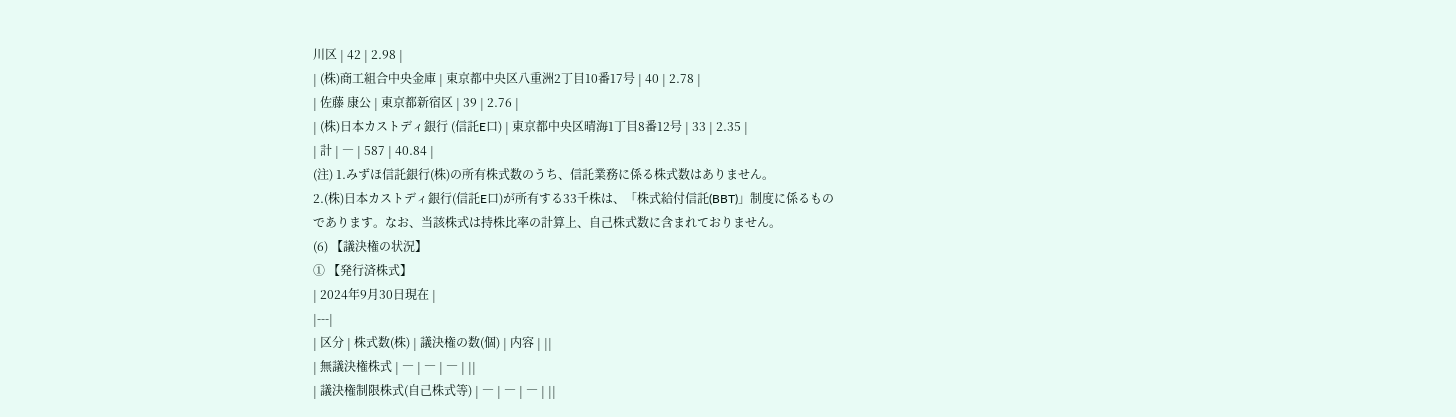川区 | 42 | 2.98 |
| (株)商工組合中央金庫 | 東京都中央区八重洲2丁目10番17号 | 40 | 2.78 |
| 佐藤 康公 | 東京都新宿区 | 39 | 2.76 |
| (株)日本カストディ銀行 (信託E口) | 東京都中央区晴海1丁目8番12号 | 33 | 2.35 |
| 計 | ― | 587 | 40.84 |
(注) 1.みずほ信託銀行(株)の所有株式数のうち、信託業務に係る株式数はありません。
2.(株)日本カストディ銀行(信託E口)が所有する33千株は、「株式給付信託(BBT)」制度に係るもの
であります。なお、当該株式は持株比率の計算上、自己株式数に含まれておりません。
(6) 【議決権の状況】
① 【発行済株式】
| 2024年9月30日現在 |
|---|
| 区分 | 株式数(株) | 議決権の数(個) | 内容 | ||
| 無議決権株式 | ― | ― | ― | ||
| 議決権制限株式(自己株式等) | ― | ― | ― | ||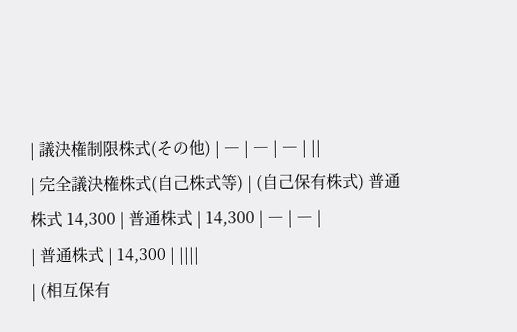| 議決権制限株式(その他) | ― | ― | ― | ||
| 完全議決権株式(自己株式等) | (自己保有株式) 普通株式 14,300 | 普通株式 | 14,300 | ― | ― |
| 普通株式 | 14,300 | ||||
| (相互保有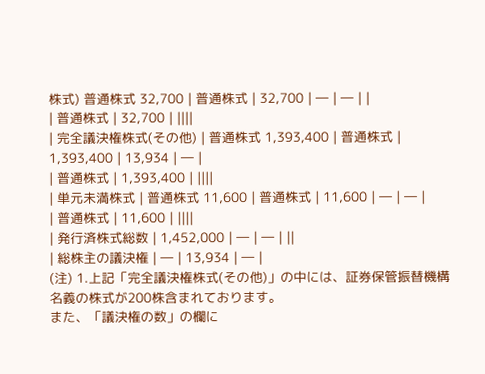株式) 普通株式 32,700 | 普通株式 | 32,700 | ― | ― | |
| 普通株式 | 32,700 | ||||
| 完全議決権株式(その他) | 普通株式 1,393,400 | 普通株式 | 1,393,400 | 13,934 | ― |
| 普通株式 | 1,393,400 | ||||
| 単元未満株式 | 普通株式 11,600 | 普通株式 | 11,600 | ― | ― |
| 普通株式 | 11,600 | ||||
| 発行済株式総数 | 1,452,000 | ― | ― | ||
| 総株主の議決権 | ― | 13,934 | ― |
(注) 1.上記「完全議決権株式(その他)」の中には、証券保管振替機構名義の株式が200株含まれております。
また、「議決権の数」の欄に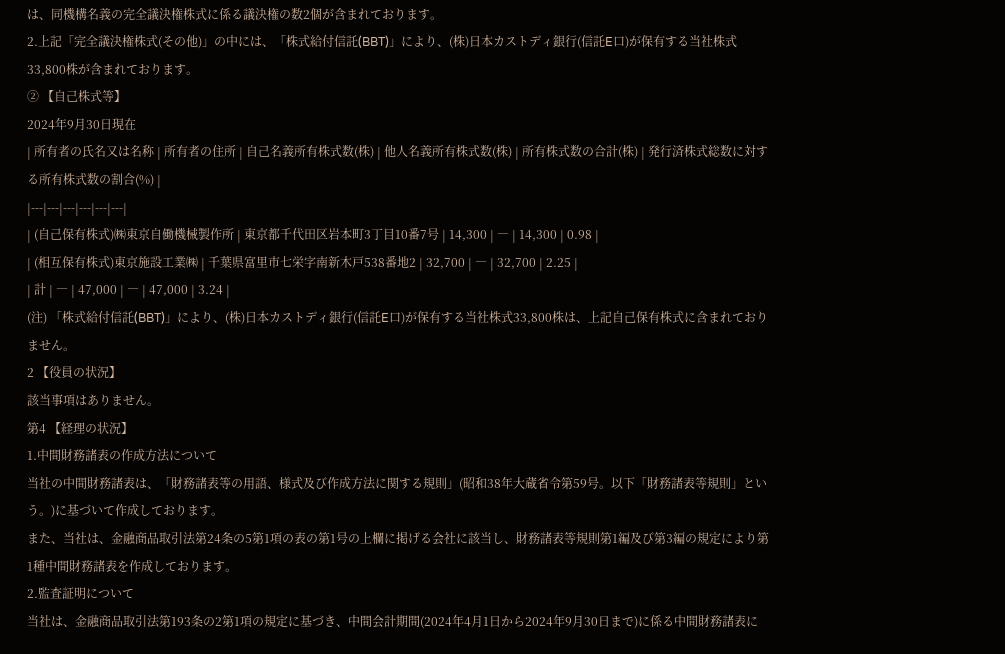は、同機構名義の完全議決権株式に係る議決権の数2個が含まれております。
2.上記「完全議決権株式(その他)」の中には、「株式給付信託(BBT)」により、(株)日本カストディ銀行(信託E口)が保有する当社株式33,800株が含まれております。
② 【自己株式等】
2024年9月30日現在
| 所有者の氏名又は名称 | 所有者の住所 | 自己名義所有株式数(株) | 他人名義所有株式数(株) | 所有株式数の合計(株) | 発行済株式総数に対する所有株式数の割合(%) |
|---|---|---|---|---|---|
| (自己保有株式)㈱東京自働機械製作所 | 東京都千代田区岩本町3丁目10番7号 | 14,300 | ― | 14,300 | 0.98 |
| (相互保有株式)東京施設工業㈱ | 千葉県富里市七栄字南新木戸538番地2 | 32,700 | ― | 32,700 | 2.25 |
| 計 | ― | 47,000 | ― | 47,000 | 3.24 |
(注) 「株式給付信託(BBT)」により、(株)日本カストディ銀行(信託E口)が保有する当社株式33,800株は、上記自己保有株式に含まれておりません。
2 【役員の状況】
該当事項はありません。
第4 【経理の状況】
1.中間財務諸表の作成方法について
当社の中間財務諸表は、「財務諸表等の用語、様式及び作成方法に関する規則」(昭和38年大蔵省令第59号。以下「財務諸表等規則」という。)に基づいて作成しております。
また、当社は、金融商品取引法第24条の5第1項の表の第1号の上欄に掲げる会社に該当し、財務諸表等規則第1編及び第3編の規定により第1種中間財務諸表を作成しております。
2.監査証明について
当社は、金融商品取引法第193条の2第1項の規定に基づき、中間会計期間(2024年4月1日から2024年9月30日まで)に係る中間財務諸表に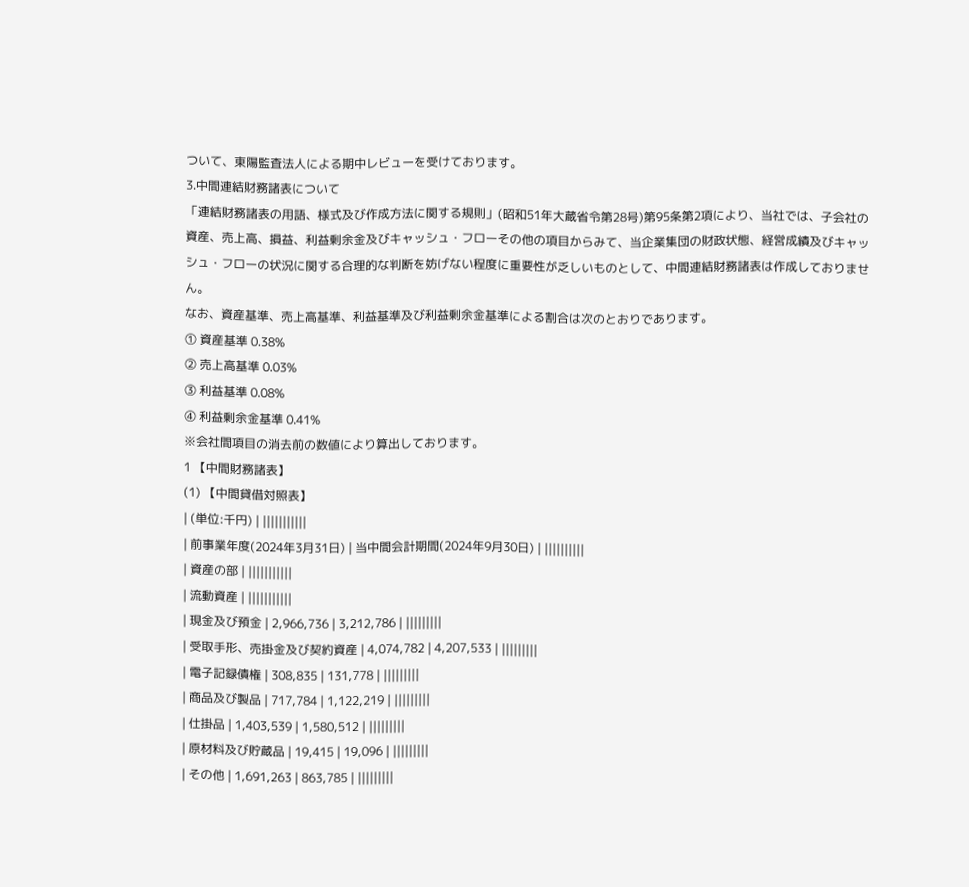ついて、東陽監査法人による期中レビューを受けております。
3.中間連結財務諸表について
「連結財務諸表の用語、様式及び作成方法に関する規則」(昭和51年大蔵省令第28号)第95条第2項により、当社では、子会社の資産、売上高、損益、利益剰余金及びキャッシュ・フローその他の項目からみて、当企業集団の財政状態、経営成績及びキャッシュ・フローの状況に関する合理的な判断を妨げない程度に重要性が乏しいものとして、中間連結財務諸表は作成しておりません。
なお、資産基準、売上高基準、利益基準及び利益剰余金基準による割合は次のとおりであります。
① 資産基準 0.38%
② 売上高基準 0.03%
③ 利益基準 0.08%
④ 利益剰余金基準 0.41%
※会社間項目の消去前の数値により算出しております。
1 【中間財務諸表】
(1) 【中間貸借対照表】
| (単位:千円) | |||||||||||
| 前事業年度(2024年3月31日) | 当中間会計期間(2024年9月30日) | ||||||||||
| 資産の部 | |||||||||||
| 流動資産 | |||||||||||
| 現金及び預金 | 2,966,736 | 3,212,786 | |||||||||
| 受取手形、売掛金及び契約資産 | 4,074,782 | 4,207,533 | |||||||||
| 電子記録債権 | 308,835 | 131,778 | |||||||||
| 商品及び製品 | 717,784 | 1,122,219 | |||||||||
| 仕掛品 | 1,403,539 | 1,580,512 | |||||||||
| 原材料及び貯蔵品 | 19,415 | 19,096 | |||||||||
| その他 | 1,691,263 | 863,785 | |||||||||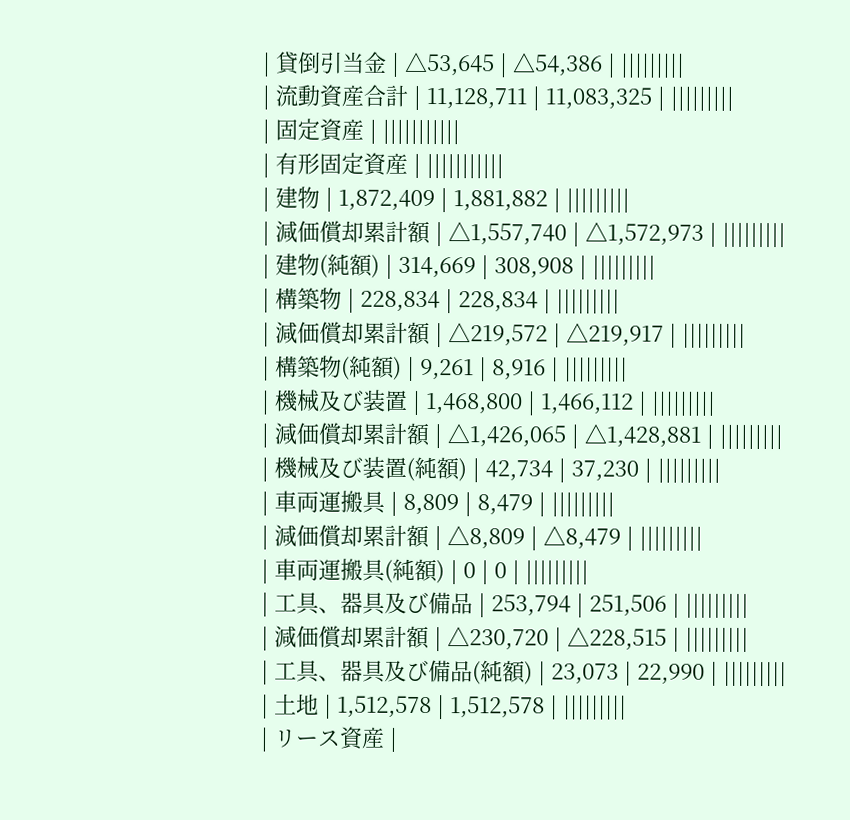| 貸倒引当金 | △53,645 | △54,386 | |||||||||
| 流動資産合計 | 11,128,711 | 11,083,325 | |||||||||
| 固定資産 | |||||||||||
| 有形固定資産 | |||||||||||
| 建物 | 1,872,409 | 1,881,882 | |||||||||
| 減価償却累計額 | △1,557,740 | △1,572,973 | |||||||||
| 建物(純額) | 314,669 | 308,908 | |||||||||
| 構築物 | 228,834 | 228,834 | |||||||||
| 減価償却累計額 | △219,572 | △219,917 | |||||||||
| 構築物(純額) | 9,261 | 8,916 | |||||||||
| 機械及び装置 | 1,468,800 | 1,466,112 | |||||||||
| 減価償却累計額 | △1,426,065 | △1,428,881 | |||||||||
| 機械及び装置(純額) | 42,734 | 37,230 | |||||||||
| 車両運搬具 | 8,809 | 8,479 | |||||||||
| 減価償却累計額 | △8,809 | △8,479 | |||||||||
| 車両運搬具(純額) | 0 | 0 | |||||||||
| 工具、器具及び備品 | 253,794 | 251,506 | |||||||||
| 減価償却累計額 | △230,720 | △228,515 | |||||||||
| 工具、器具及び備品(純額) | 23,073 | 22,990 | |||||||||
| 土地 | 1,512,578 | 1,512,578 | |||||||||
| リース資産 |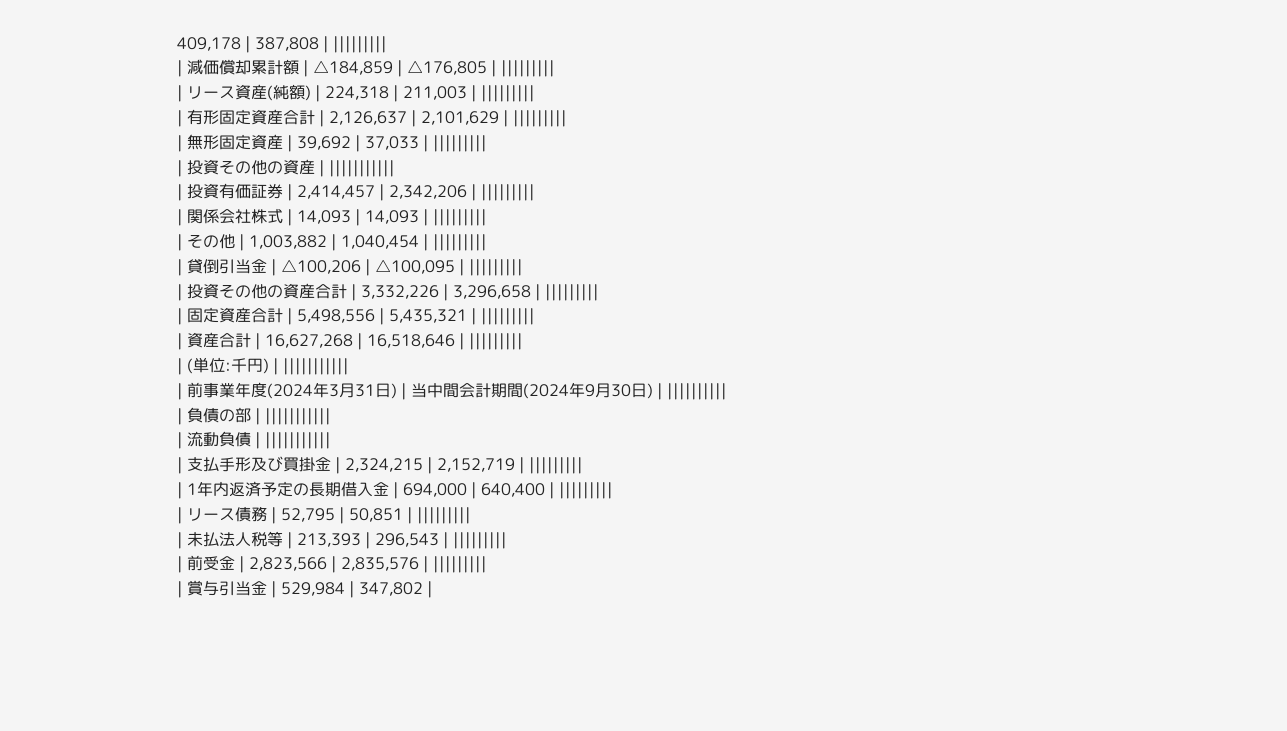409,178 | 387,808 | |||||||||
| 減価償却累計額 | △184,859 | △176,805 | |||||||||
| リース資産(純額) | 224,318 | 211,003 | |||||||||
| 有形固定資産合計 | 2,126,637 | 2,101,629 | |||||||||
| 無形固定資産 | 39,692 | 37,033 | |||||||||
| 投資その他の資産 | |||||||||||
| 投資有価証券 | 2,414,457 | 2,342,206 | |||||||||
| 関係会社株式 | 14,093 | 14,093 | |||||||||
| その他 | 1,003,882 | 1,040,454 | |||||||||
| 貸倒引当金 | △100,206 | △100,095 | |||||||||
| 投資その他の資産合計 | 3,332,226 | 3,296,658 | |||||||||
| 固定資産合計 | 5,498,556 | 5,435,321 | |||||||||
| 資産合計 | 16,627,268 | 16,518,646 | |||||||||
| (単位:千円) | |||||||||||
| 前事業年度(2024年3月31日) | 当中間会計期間(2024年9月30日) | ||||||||||
| 負債の部 | |||||||||||
| 流動負債 | |||||||||||
| 支払手形及び買掛金 | 2,324,215 | 2,152,719 | |||||||||
| 1年内返済予定の長期借入金 | 694,000 | 640,400 | |||||||||
| リース債務 | 52,795 | 50,851 | |||||||||
| 未払法人税等 | 213,393 | 296,543 | |||||||||
| 前受金 | 2,823,566 | 2,835,576 | |||||||||
| 賞与引当金 | 529,984 | 347,802 |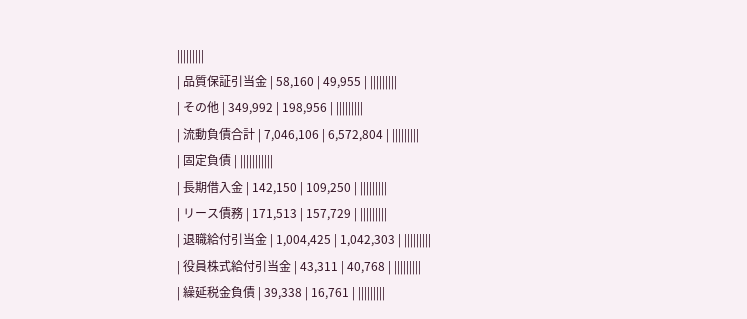|||||||||
| 品質保証引当金 | 58,160 | 49,955 | |||||||||
| その他 | 349,992 | 198,956 | |||||||||
| 流動負債合計 | 7,046,106 | 6,572,804 | |||||||||
| 固定負債 | |||||||||||
| 長期借入金 | 142,150 | 109,250 | |||||||||
| リース債務 | 171,513 | 157,729 | |||||||||
| 退職給付引当金 | 1,004,425 | 1,042,303 | |||||||||
| 役員株式給付引当金 | 43,311 | 40,768 | |||||||||
| 繰延税金負債 | 39,338 | 16,761 | |||||||||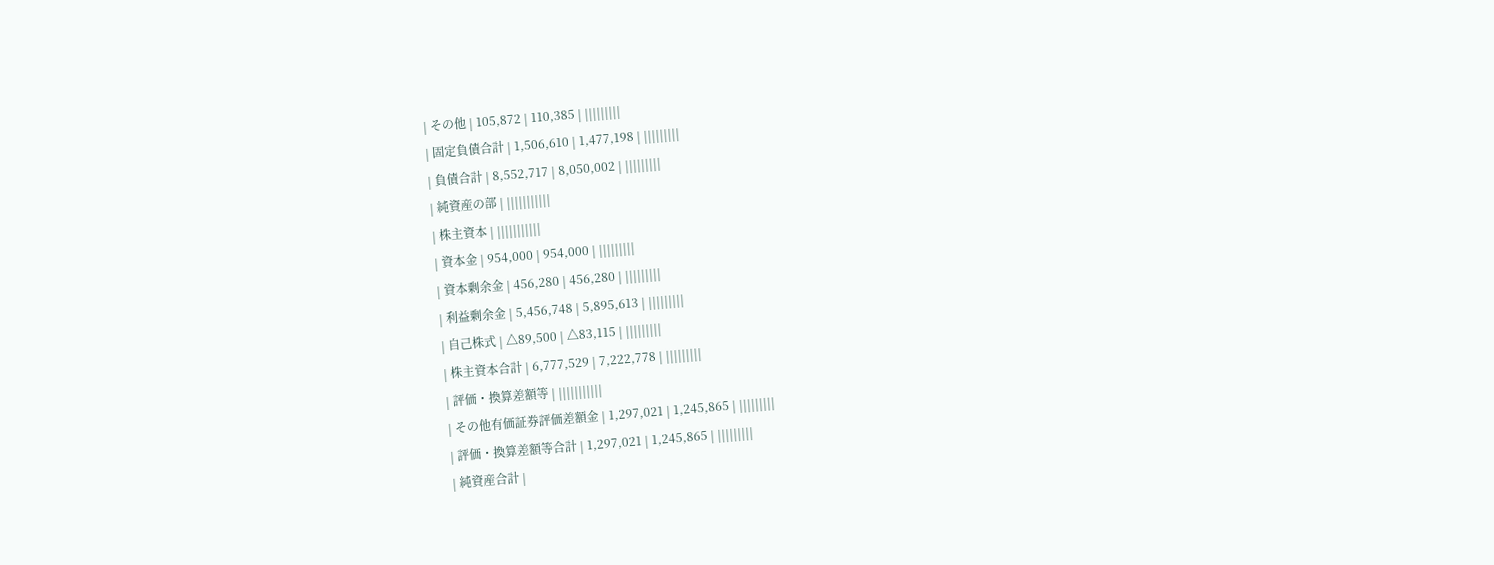| その他 | 105,872 | 110,385 | |||||||||
| 固定負債合計 | 1,506,610 | 1,477,198 | |||||||||
| 負債合計 | 8,552,717 | 8,050,002 | |||||||||
| 純資産の部 | |||||||||||
| 株主資本 | |||||||||||
| 資本金 | 954,000 | 954,000 | |||||||||
| 資本剰余金 | 456,280 | 456,280 | |||||||||
| 利益剰余金 | 5,456,748 | 5,895,613 | |||||||||
| 自己株式 | △89,500 | △83,115 | |||||||||
| 株主資本合計 | 6,777,529 | 7,222,778 | |||||||||
| 評価・換算差額等 | |||||||||||
| その他有価証券評価差額金 | 1,297,021 | 1,245,865 | |||||||||
| 評価・換算差額等合計 | 1,297,021 | 1,245,865 | |||||||||
| 純資産合計 |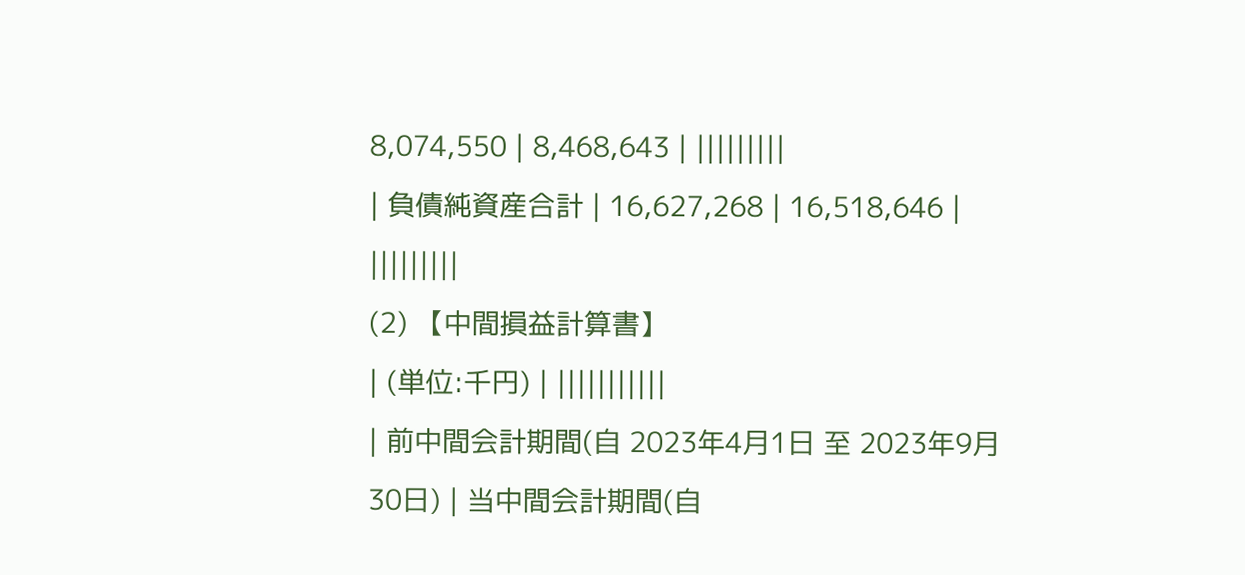8,074,550 | 8,468,643 | |||||||||
| 負債純資産合計 | 16,627,268 | 16,518,646 | |||||||||
(2) 【中間損益計算書】
| (単位:千円) | |||||||||||
| 前中間会計期間(自 2023年4月1日 至 2023年9月30日) | 当中間会計期間(自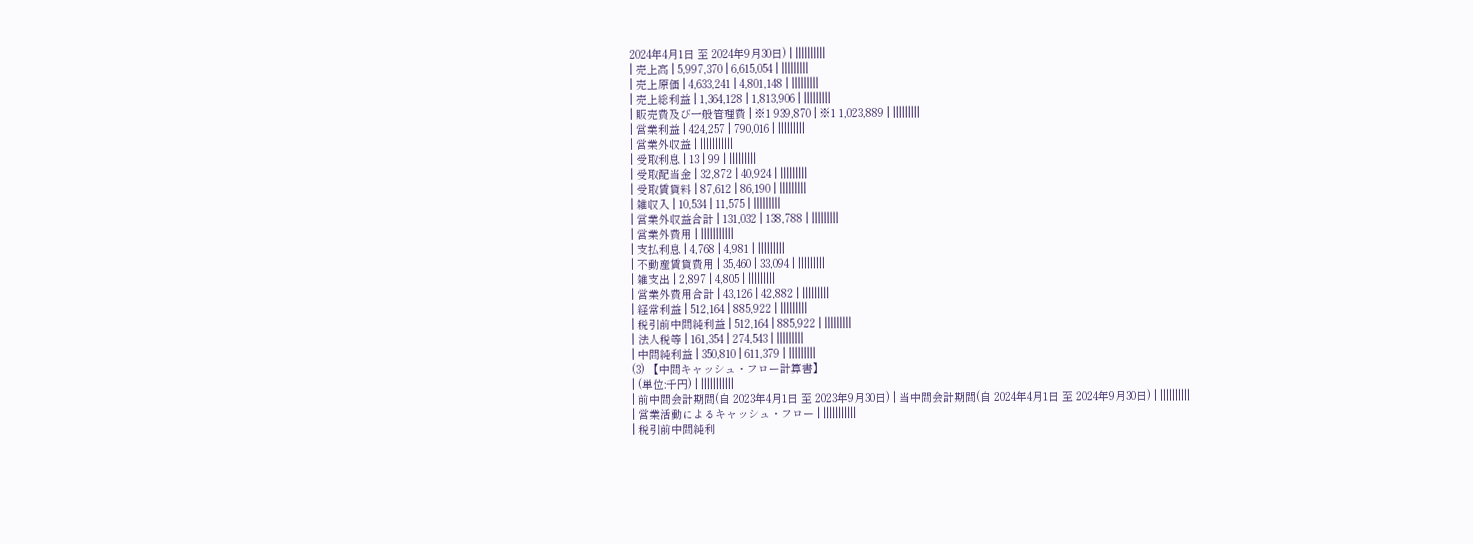2024年4月1日 至 2024年9月30日) | ||||||||||
| 売上高 | 5,997,370 | 6,615,054 | |||||||||
| 売上原価 | 4,633,241 | 4,801,148 | |||||||||
| 売上総利益 | 1,364,128 | 1,813,906 | |||||||||
| 販売費及び一般管理費 | ※1 939,870 | ※1 1,023,889 | |||||||||
| 営業利益 | 424,257 | 790,016 | |||||||||
| 営業外収益 | |||||||||||
| 受取利息 | 13 | 99 | |||||||||
| 受取配当金 | 32,872 | 40,924 | |||||||||
| 受取賃貸料 | 87,612 | 86,190 | |||||||||
| 雑収入 | 10,534 | 11,575 | |||||||||
| 営業外収益合計 | 131,032 | 138,788 | |||||||||
| 営業外費用 | |||||||||||
| 支払利息 | 4,768 | 4,981 | |||||||||
| 不動産賃貸費用 | 35,460 | 33,094 | |||||||||
| 雑支出 | 2,897 | 4,805 | |||||||||
| 営業外費用合計 | 43,126 | 42,882 | |||||||||
| 経常利益 | 512,164 | 885,922 | |||||||||
| 税引前中間純利益 | 512,164 | 885,922 | |||||||||
| 法人税等 | 161,354 | 274,543 | |||||||||
| 中間純利益 | 350,810 | 611,379 | |||||||||
(3) 【中間キャッシュ・フロー計算書】
| (単位:千円) | |||||||||||
| 前中間会計期間(自 2023年4月1日 至 2023年9月30日) | 当中間会計期間(自 2024年4月1日 至 2024年9月30日) | ||||||||||
| 営業活動によるキャッシュ・フロー | |||||||||||
| 税引前中間純利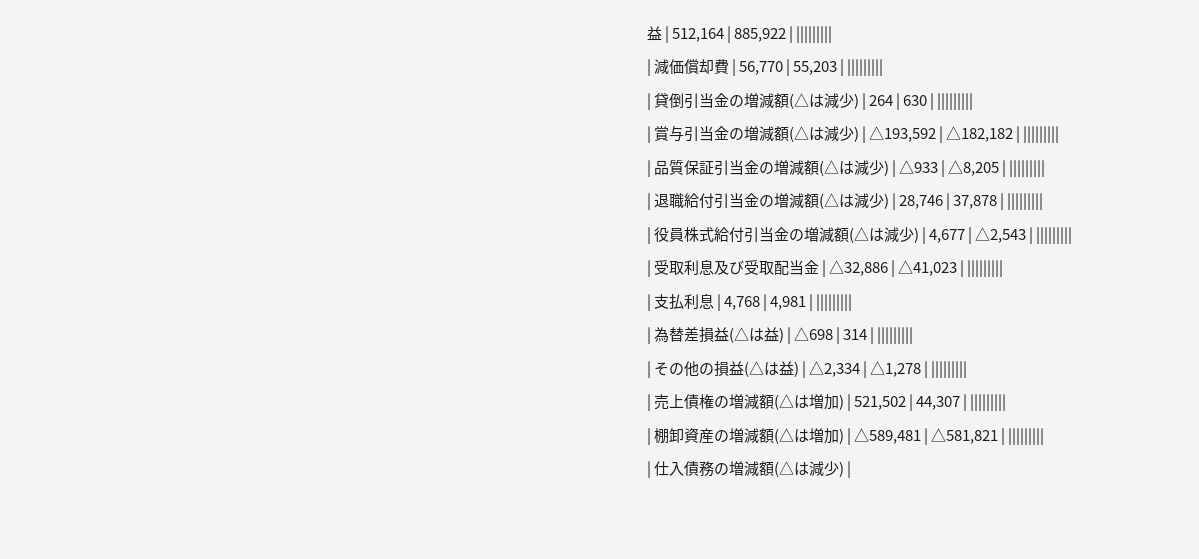益 | 512,164 | 885,922 | |||||||||
| 減価償却費 | 56,770 | 55,203 | |||||||||
| 貸倒引当金の増減額(△は減少) | 264 | 630 | |||||||||
| 賞与引当金の増減額(△は減少) | △193,592 | △182,182 | |||||||||
| 品質保証引当金の増減額(△は減少) | △933 | △8,205 | |||||||||
| 退職給付引当金の増減額(△は減少) | 28,746 | 37,878 | |||||||||
| 役員株式給付引当金の増減額(△は減少) | 4,677 | △2,543 | |||||||||
| 受取利息及び受取配当金 | △32,886 | △41,023 | |||||||||
| 支払利息 | 4,768 | 4,981 | |||||||||
| 為替差損益(△は益) | △698 | 314 | |||||||||
| その他の損益(△は益) | △2,334 | △1,278 | |||||||||
| 売上債権の増減額(△は増加) | 521,502 | 44,307 | |||||||||
| 棚卸資産の増減額(△は増加) | △589,481 | △581,821 | |||||||||
| 仕入債務の増減額(△は減少) |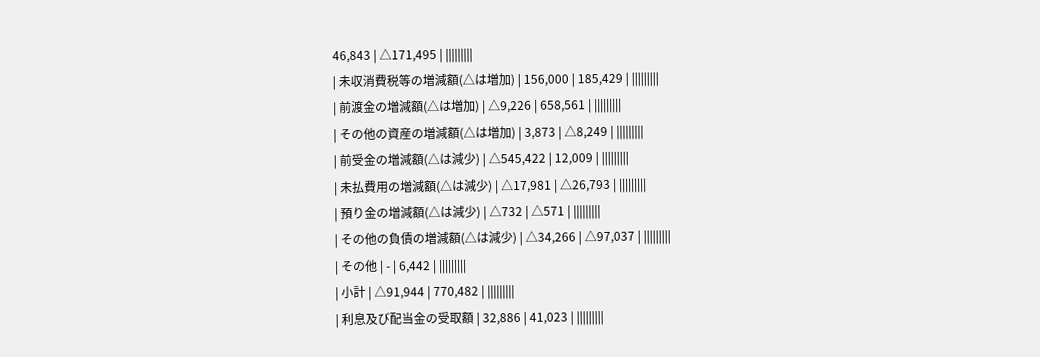46,843 | △171,495 | |||||||||
| 未収消費税等の増減額(△は増加) | 156,000 | 185,429 | |||||||||
| 前渡金の増減額(△は増加) | △9,226 | 658,561 | |||||||||
| その他の資産の増減額(△は増加) | 3,873 | △8,249 | |||||||||
| 前受金の増減額(△は減少) | △545,422 | 12,009 | |||||||||
| 未払費用の増減額(△は減少) | △17,981 | △26,793 | |||||||||
| 預り金の増減額(△は減少) | △732 | △571 | |||||||||
| その他の負債の増減額(△は減少) | △34,266 | △97,037 | |||||||||
| その他 | - | 6,442 | |||||||||
| 小計 | △91,944 | 770,482 | |||||||||
| 利息及び配当金の受取額 | 32,886 | 41,023 | |||||||||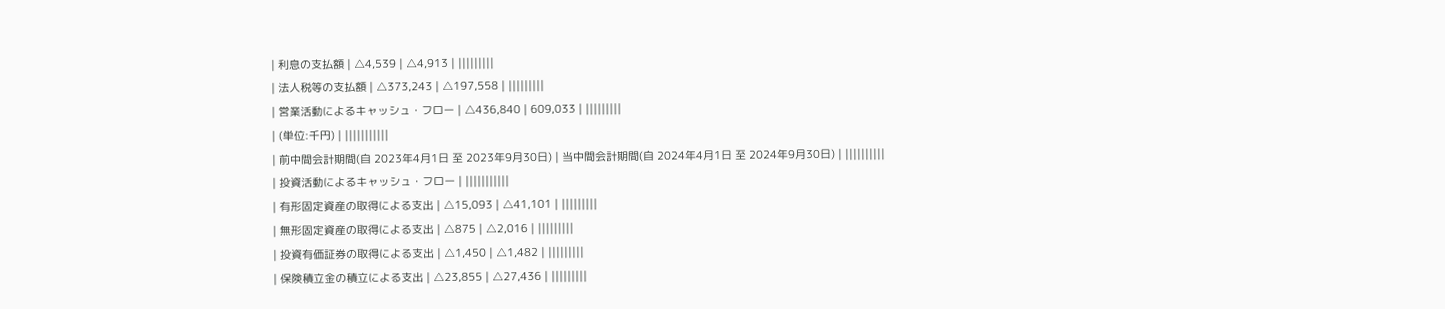| 利息の支払額 | △4,539 | △4,913 | |||||||||
| 法人税等の支払額 | △373,243 | △197,558 | |||||||||
| 営業活動によるキャッシュ・フロー | △436,840 | 609,033 | |||||||||
| (単位:千円) | |||||||||||
| 前中間会計期間(自 2023年4月1日 至 2023年9月30日) | 当中間会計期間(自 2024年4月1日 至 2024年9月30日) | ||||||||||
| 投資活動によるキャッシュ・フロー | |||||||||||
| 有形固定資産の取得による支出 | △15,093 | △41,101 | |||||||||
| 無形固定資産の取得による支出 | △875 | △2,016 | |||||||||
| 投資有価証券の取得による支出 | △1,450 | △1,482 | |||||||||
| 保険積立金の積立による支出 | △23,855 | △27,436 | |||||||||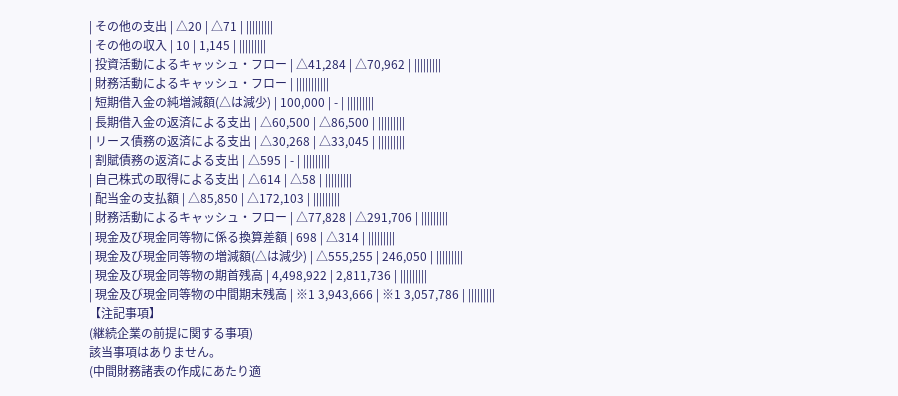| その他の支出 | △20 | △71 | |||||||||
| その他の収入 | 10 | 1,145 | |||||||||
| 投資活動によるキャッシュ・フロー | △41,284 | △70,962 | |||||||||
| 財務活動によるキャッシュ・フロー | |||||||||||
| 短期借入金の純増減額(△は減少) | 100,000 | - | |||||||||
| 長期借入金の返済による支出 | △60,500 | △86,500 | |||||||||
| リース債務の返済による支出 | △30,268 | △33,045 | |||||||||
| 割賦債務の返済による支出 | △595 | - | |||||||||
| 自己株式の取得による支出 | △614 | △58 | |||||||||
| 配当金の支払額 | △85,850 | △172,103 | |||||||||
| 財務活動によるキャッシュ・フロー | △77,828 | △291,706 | |||||||||
| 現金及び現金同等物に係る換算差額 | 698 | △314 | |||||||||
| 現金及び現金同等物の増減額(△は減少) | △555,255 | 246,050 | |||||||||
| 現金及び現金同等物の期首残高 | 4,498,922 | 2,811,736 | |||||||||
| 現金及び現金同等物の中間期末残高 | ※1 3,943,666 | ※1 3,057,786 | |||||||||
【注記事項】
(継続企業の前提に関する事項)
該当事項はありません。
(中間財務諸表の作成にあたり適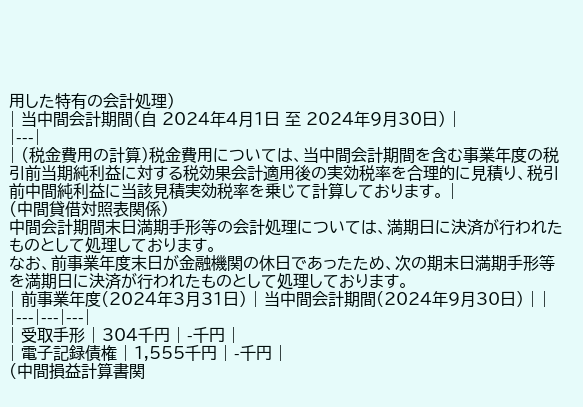用した特有の会計処理)
| 当中間会計期間(自 2024年4月1日 至 2024年9月30日) |
|---|
| (税金費用の計算)税金費用については、当中間会計期間を含む事業年度の税引前当期純利益に対する税効果会計適用後の実効税率を合理的に見積り、税引前中間純利益に当該見積実効税率を乗じて計算しております。 |
(中間貸借対照表関係)
中間会計期間末日満期手形等の会計処理については、満期日に決済が行われたものとして処理しております。
なお、前事業年度末日が金融機関の休日であったため、次の期末日満期手形等を満期日に決済が行われたものとして処理しております。
| 前事業年度(2024年3月31日) | 当中間会計期間(2024年9月30日) | |
|---|---|---|
| 受取手形 | 304千円 | -千円 |
| 電子記録債権 | 1,555千円 | -千円 |
(中間損益計算書関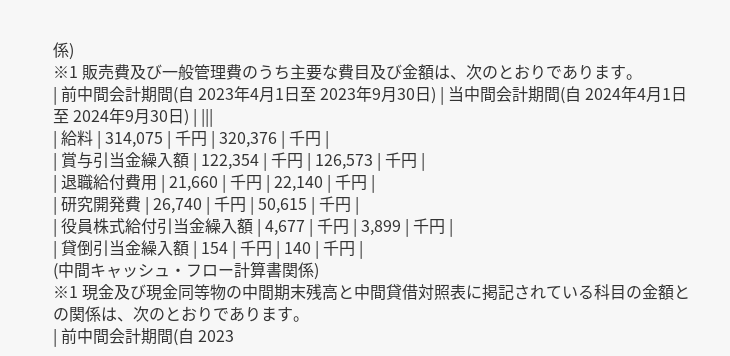係)
※1 販売費及び一般管理費のうち主要な費目及び金額は、次のとおりであります。
| 前中間会計期間(自 2023年4月1日至 2023年9月30日) | 当中間会計期間(自 2024年4月1日至 2024年9月30日) | |||
| 給料 | 314,075 | 千円 | 320,376 | 千円 |
| 賞与引当金繰入額 | 122,354 | 千円 | 126,573 | 千円 |
| 退職給付費用 | 21,660 | 千円 | 22,140 | 千円 |
| 研究開発費 | 26,740 | 千円 | 50,615 | 千円 |
| 役員株式給付引当金繰入額 | 4,677 | 千円 | 3,899 | 千円 |
| 貸倒引当金繰入額 | 154 | 千円 | 140 | 千円 |
(中間キャッシュ・フロー計算書関係)
※1 現金及び現金同等物の中間期末残高と中間貸借対照表に掲記されている科目の金額との関係は、次のとおりであります。
| 前中間会計期間(自 2023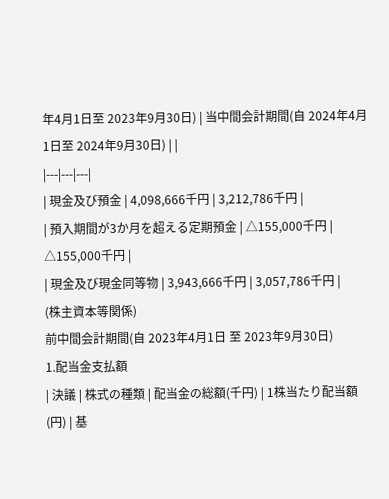年4月1日至 2023年9月30日) | 当中間会計期間(自 2024年4月1日至 2024年9月30日) | |
|---|---|---|
| 現金及び預金 | 4,098,666千円 | 3,212,786千円 |
| 預入期間が3か月を超える定期預金 | △155,000千円 | △155,000千円 |
| 現金及び現金同等物 | 3,943,666千円 | 3,057,786千円 |
(株主資本等関係)
前中間会計期間(自 2023年4月1日 至 2023年9月30日)
1.配当金支払額
| 決議 | 株式の種類 | 配当金の総額(千円) | 1株当たり配当額(円) | 基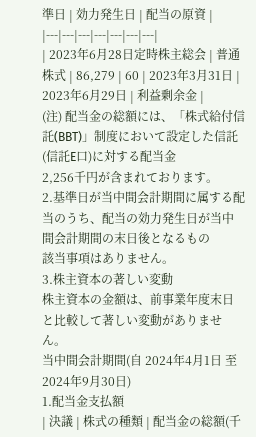準日 | 効力発生日 | 配当の原資 |
|---|---|---|---|---|---|---|
| 2023年6月28日定時株主総会 | 普通株式 | 86,279 | 60 | 2023年3月31日 | 2023年6月29日 | 利益剰余金 |
(注) 配当金の総額には、「株式給付信託(BBT)」制度において設定した信託(信託E口)に対する配当金
2,256千円が含まれております。
2.基準日が当中間会計期間に属する配当のうち、配当の効力発生日が当中間会計期間の末日後となるもの
該当事項はありません。
3.株主資本の著しい変動
株主資本の金額は、前事業年度末日と比較して著しい変動がありません。
当中間会計期間(自 2024年4月1日 至 2024年9月30日)
1.配当金支払額
| 決議 | 株式の種類 | 配当金の総額(千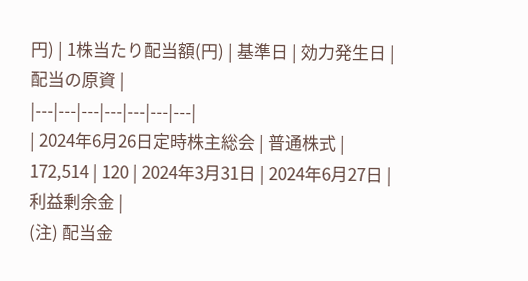円) | 1株当たり配当額(円) | 基準日 | 効力発生日 | 配当の原資 |
|---|---|---|---|---|---|---|
| 2024年6月26日定時株主総会 | 普通株式 | 172,514 | 120 | 2024年3月31日 | 2024年6月27日 | 利益剰余金 |
(注) 配当金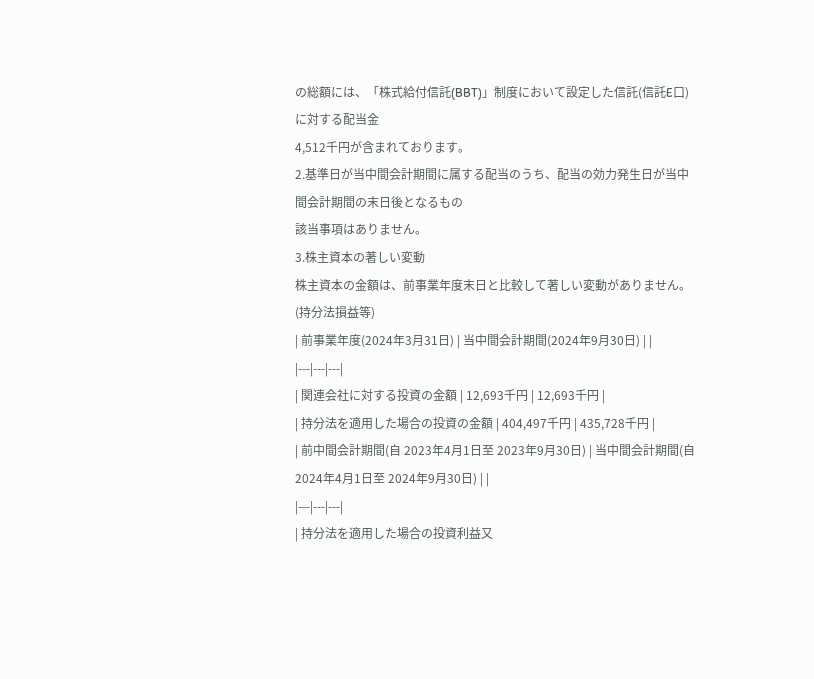の総額には、「株式給付信託(BBT)」制度において設定した信託(信託E口)に対する配当金
4,512千円が含まれております。
2.基準日が当中間会計期間に属する配当のうち、配当の効力発生日が当中間会計期間の末日後となるもの
該当事項はありません。
3.株主資本の著しい変動
株主資本の金額は、前事業年度末日と比較して著しい変動がありません。
(持分法損益等)
| 前事業年度(2024年3月31日) | 当中間会計期間(2024年9月30日) | |
|---|---|---|
| 関連会社に対する投資の金額 | 12,693千円 | 12,693千円 |
| 持分法を適用した場合の投資の金額 | 404,497千円 | 435,728千円 |
| 前中間会計期間(自 2023年4月1日至 2023年9月30日) | 当中間会計期間(自 2024年4月1日至 2024年9月30日) | |
|---|---|---|
| 持分法を適用した場合の投資利益又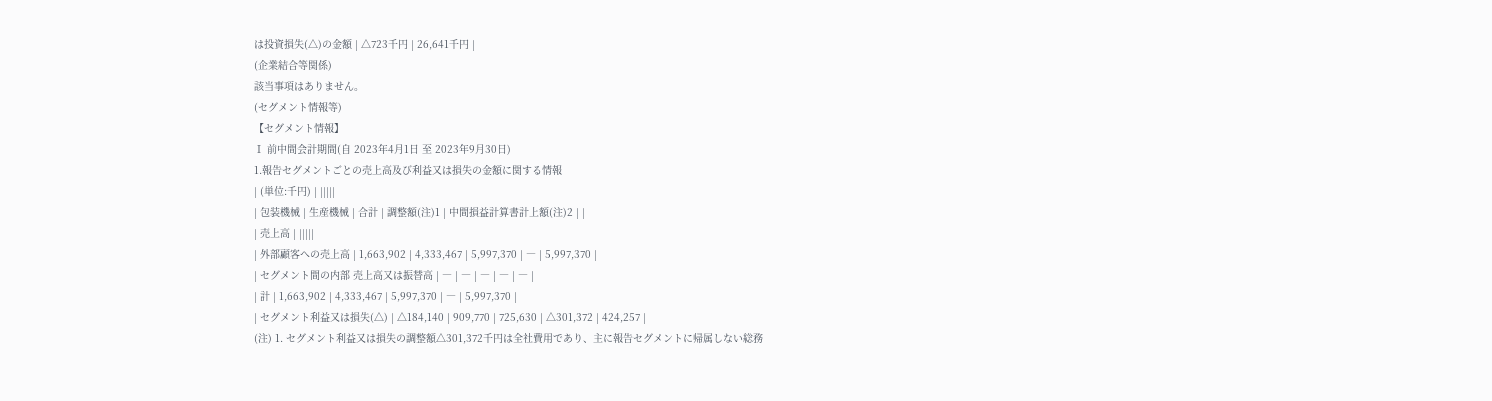は投資損失(△)の金額 | △723千円 | 26,641千円 |
(企業結合等関係)
該当事項はありません。
(セグメント情報等)
【セグメント情報】
Ⅰ 前中間会計期間(自 2023年4月1日 至 2023年9月30日)
1.報告セグメントごとの売上高及び利益又は損失の金額に関する情報
| (単位:千円) | |||||
| 包装機械 | 生産機械 | 合計 | 調整額(注)1 | 中間損益計算書計上額(注)2 | |
| 売上高 | |||||
| 外部顧客への売上高 | 1,663,902 | 4,333,467 | 5,997,370 | ― | 5,997,370 |
| セグメント間の内部 売上高又は振替高 | ― | ― | ― | ― | ― |
| 計 | 1,663,902 | 4,333,467 | 5,997,370 | ― | 5,997,370 |
| セグメント利益又は損失(△) | △184,140 | 909,770 | 725,630 | △301,372 | 424,257 |
(注) 1. セグメント利益又は損失の調整額△301,372千円は全社費用であり、主に報告セグメントに帰属しない総務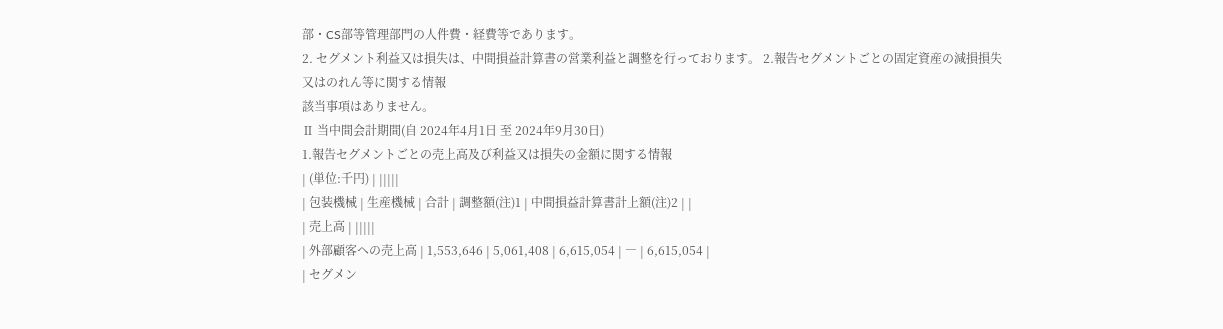部・CS部等管理部門の人件費・経費等であります。
2. セグメント利益又は損失は、中間損益計算書の営業利益と調整を行っております。 2.報告セグメントごとの固定資産の減損損失又はのれん等に関する情報
該当事項はありません。
Ⅱ 当中間会計期間(自 2024年4月1日 至 2024年9月30日)
1.報告セグメントごとの売上高及び利益又は損失の金額に関する情報
| (単位:千円) | |||||
| 包装機械 | 生産機械 | 合計 | 調整額(注)1 | 中間損益計算書計上額(注)2 | |
| 売上高 | |||||
| 外部顧客への売上高 | 1,553,646 | 5,061,408 | 6,615,054 | ― | 6,615,054 |
| セグメン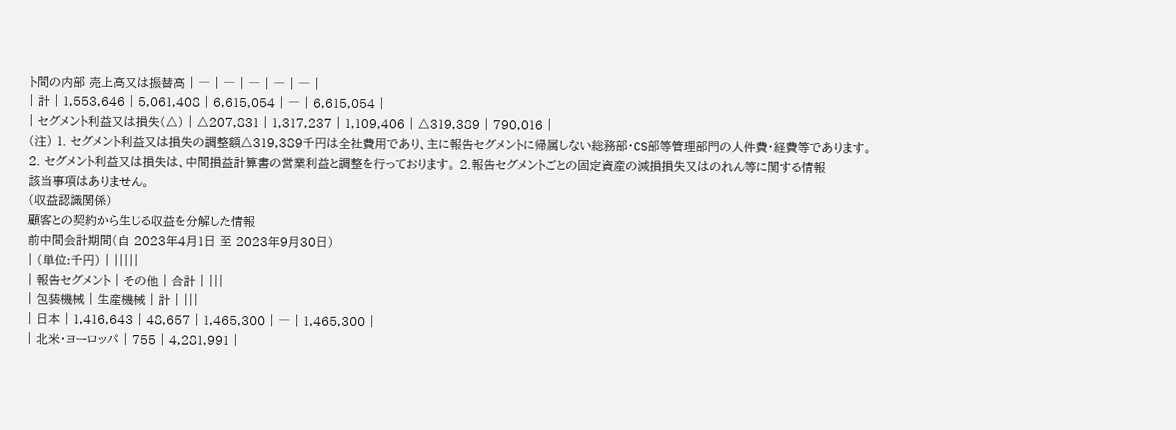ト間の内部 売上高又は振替高 | ― | ― | ― | ― | ― |
| 計 | 1,553,646 | 5,061,408 | 6,615,054 | ― | 6,615,054 |
| セグメント利益又は損失(△) | △207,831 | 1,317,237 | 1,109,406 | △319,389 | 790,016 |
(注) 1. セグメント利益又は損失の調整額△319,389千円は全社費用であり、主に報告セグメントに帰属しない総務部・CS部等管理部門の人件費・経費等であります。
2. セグメント利益又は損失は、中間損益計算書の営業利益と調整を行っております。 2.報告セグメントごとの固定資産の減損損失又はのれん等に関する情報
該当事項はありません。
(収益認識関係)
顧客との契約から生じる収益を分解した情報
前中間会計期間(自 2023年4月1日 至 2023年9月30日)
| (単位:千円) | |||||
| 報告セグメント | その他 | 合計 | |||
| 包装機械 | 生産機械 | 計 | |||
| 日本 | 1,416,643 | 48,657 | 1,465,300 | ― | 1,465,300 |
| 北米・ヨーロッパ | 755 | 4,281,991 |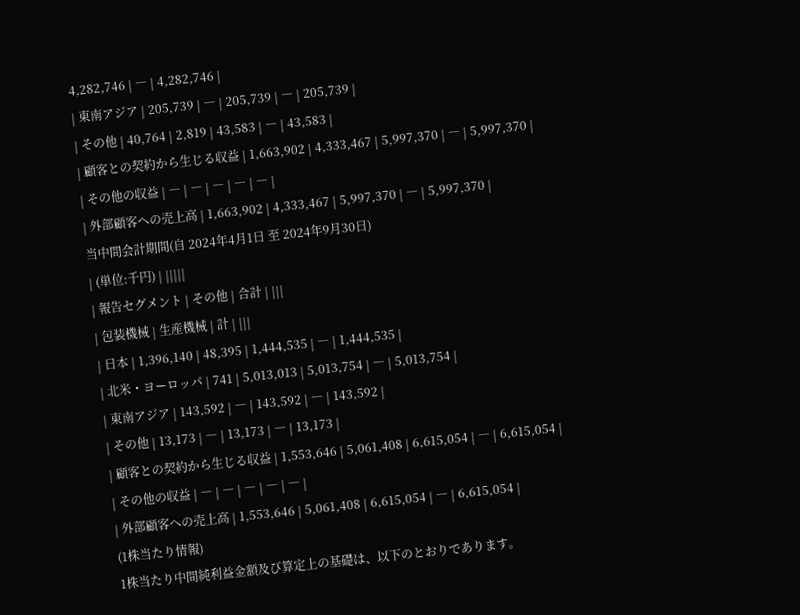4,282,746 | ― | 4,282,746 |
| 東南アジア | 205,739 | ― | 205,739 | ― | 205,739 |
| その他 | 40,764 | 2,819 | 43,583 | ― | 43,583 |
| 顧客との契約から生じる収益 | 1,663,902 | 4,333,467 | 5,997,370 | ― | 5,997,370 |
| その他の収益 | ― | ― | ― | ― | ― |
| 外部顧客への売上高 | 1,663,902 | 4,333,467 | 5,997,370 | ― | 5,997,370 |
当中間会計期間(自 2024年4月1日 至 2024年9月30日)
| (単位:千円) | |||||
| 報告セグメント | その他 | 合計 | |||
| 包装機械 | 生産機械 | 計 | |||
| 日本 | 1,396,140 | 48,395 | 1,444,535 | ― | 1,444,535 |
| 北米・ヨーロッパ | 741 | 5,013,013 | 5,013,754 | ― | 5,013,754 |
| 東南アジア | 143,592 | ― | 143,592 | ― | 143,592 |
| その他 | 13,173 | ― | 13,173 | ― | 13,173 |
| 顧客との契約から生じる収益 | 1,553,646 | 5,061,408 | 6,615,054 | ― | 6,615,054 |
| その他の収益 | ― | ― | ― | ― | ― |
| 外部顧客への売上高 | 1,553,646 | 5,061,408 | 6,615,054 | ― | 6,615,054 |
(1株当たり情報)
1株当たり中間純利益金額及び算定上の基礎は、以下のとおりであります。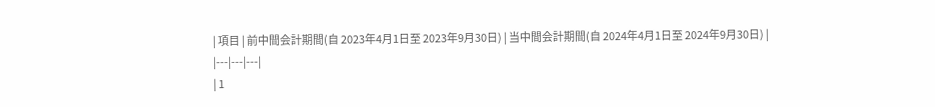| 項目 | 前中間会計期間(自 2023年4月1日至 2023年9月30日) | 当中間会計期間(自 2024年4月1日至 2024年9月30日) |
|---|---|---|
| 1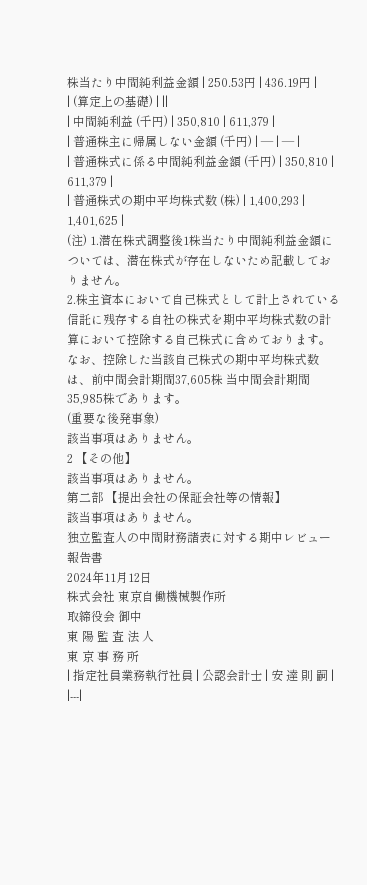株当たり中間純利益金額 | 250.53円 | 436.19円 |
| (算定上の基礎) | ||
| 中間純利益 (千円) | 350,810 | 611,379 |
| 普通株主に帰属しない金額 (千円) | ― | ― |
| 普通株式に係る中間純利益金額 (千円) | 350,810 | 611,379 |
| 普通株式の期中平均株式数 (株) | 1,400,293 | 1,401,625 |
(注) 1.潜在株式調整後1株当たり中間純利益金額については、潜在株式が存在しないため記載しておりません。
2.株主資本において自己株式として計上されている信託に残存する自社の株式を期中平均株式数の計算において控除する自己株式に含めております。
なお、控除した当該自己株式の期中平均株式数は、前中間会計期間37,605株 当中間会計期間35,985株であります。
(重要な後発事象)
該当事項はありません。
2 【その他】
該当事項はありません。
第二部 【提出会社の保証会社等の情報】
該当事項はありません。
独立監査人の中間財務諸表に対する期中レビュー報告書
2024年11月12日
株式会社 東京自働機械製作所
取締役会 御中
東 陽 監 査 法 人
東 京 事 務 所
| 指定社員業務執行社員 | 公認会計士 | 安 達 則 嗣 |
|---|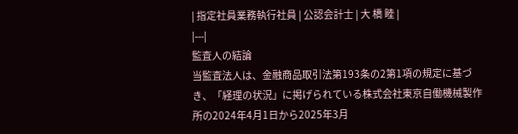| 指定社員業務執行社員 | 公認会計士 | 大 橋 睦 |
|---|
監査人の結論
当監査法人は、金融商品取引法第193条の2第1項の規定に基づき、「経理の状況」に掲げられている株式会社東京自働機械製作所の2024年4月1日から2025年3月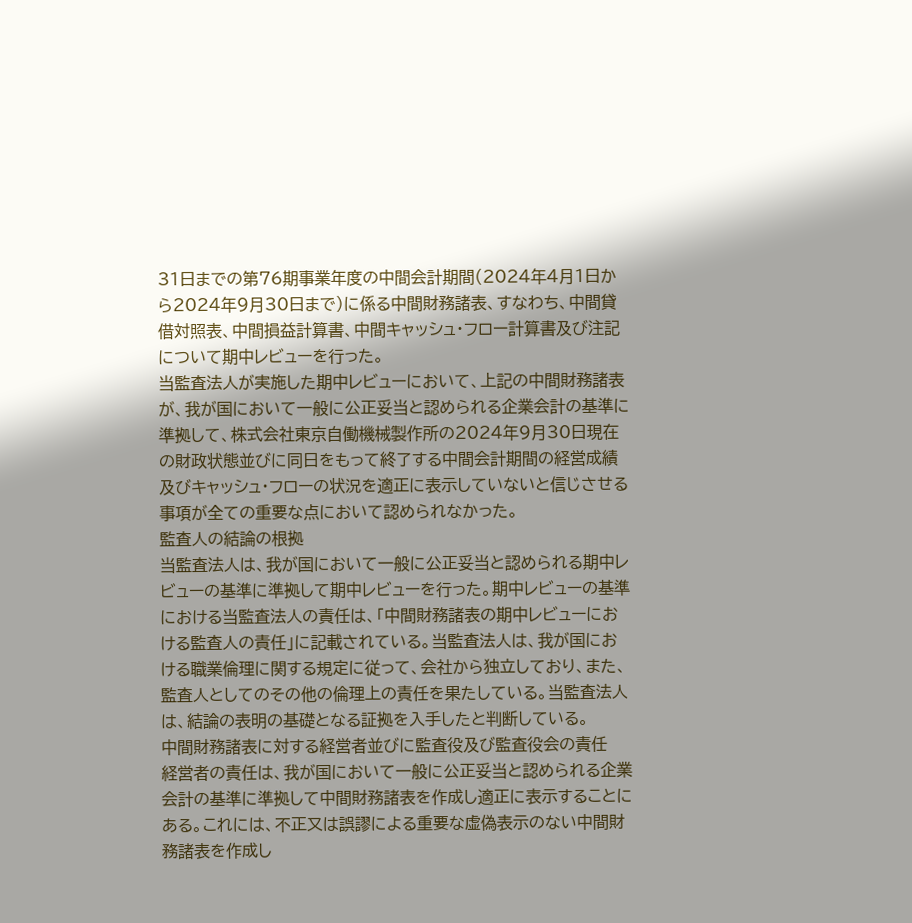31日までの第76期事業年度の中間会計期間(2024年4月1日から2024年9月30日まで)に係る中間財務諸表、すなわち、中間貸借対照表、中間損益計算書、中間キャッシュ・フロー計算書及び注記について期中レビューを行った。
当監査法人が実施した期中レビューにおいて、上記の中間財務諸表が、我が国において一般に公正妥当と認められる企業会計の基準に準拠して、株式会社東京自働機械製作所の2024年9月30日現在の財政状態並びに同日をもって終了する中間会計期間の経営成績及びキャッシュ・フローの状況を適正に表示していないと信じさせる事項が全ての重要な点において認められなかった。
監査人の結論の根拠
当監査法人は、我が国において一般に公正妥当と認められる期中レビューの基準に準拠して期中レビューを行った。期中レビューの基準における当監査法人の責任は、「中間財務諸表の期中レビューにおける監査人の責任」に記載されている。当監査法人は、我が国における職業倫理に関する規定に従って、会社から独立しており、また、監査人としてのその他の倫理上の責任を果たしている。当監査法人は、結論の表明の基礎となる証拠を入手したと判断している。
中間財務諸表に対する経営者並びに監査役及び監査役会の責任
経営者の責任は、我が国において一般に公正妥当と認められる企業会計の基準に準拠して中間財務諸表を作成し適正に表示することにある。これには、不正又は誤謬による重要な虚偽表示のない中間財務諸表を作成し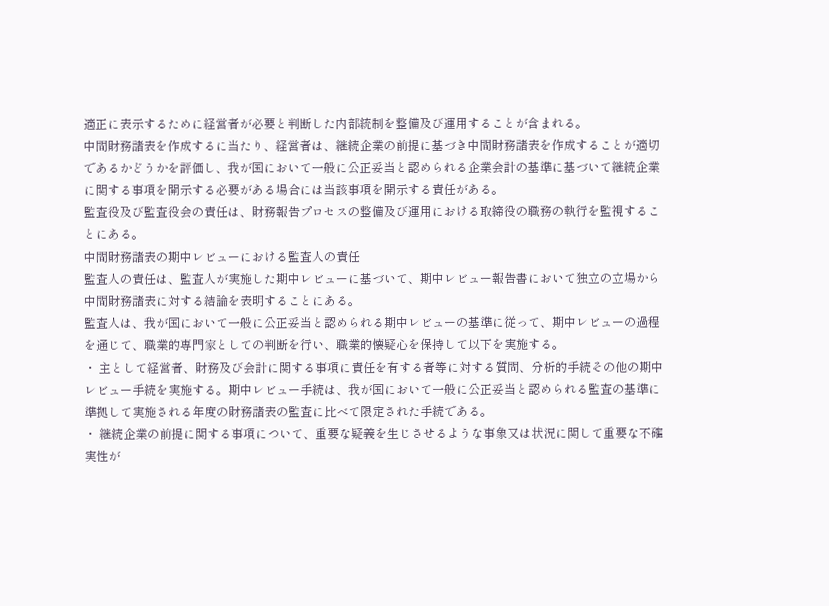適正に表示するために経営者が必要と判断した内部統制を整備及び運用することが含まれる。
中間財務諸表を作成するに当たり、経営者は、継続企業の前提に基づき中間財務諸表を作成することが適切であるかどうかを評価し、我が国において一般に公正妥当と認められる企業会計の基準に基づいて継続企業に関する事項を開示する必要がある場合には当該事項を開示する責任がある。
監査役及び監査役会の責任は、財務報告プロセスの整備及び運用における取締役の職務の執行を監視することにある。
中間財務諸表の期中レビューにおける監査人の責任
監査人の責任は、監査人が実施した期中レビューに基づいて、期中レビュー報告書において独立の立場から中間財務諸表に対する結論を表明することにある。
監査人は、我が国において一般に公正妥当と認められる期中レビューの基準に従って、期中レビューの過程を通じて、職業的専門家としての判断を行い、職業的懐疑心を保持して以下を実施する。
・ 主として経営者、財務及び会計に関する事項に責任を有する者等に対する質問、分析的手続その他の期中レビュー手続を実施する。期中レビュー手続は、我が国において一般に公正妥当と認められる監査の基準に準拠して実施される年度の財務諸表の監査に比べて限定された手続である。
・ 継続企業の前提に関する事項について、重要な疑義を生じさせるような事象又は状況に関して重要な不確実性が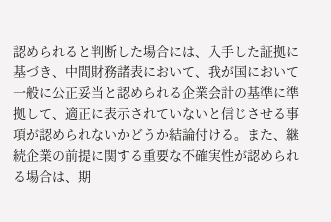認められると判断した場合には、入手した証拠に基づき、中間財務諸表において、我が国において一般に公正妥当と認められる企業会計の基準に準拠して、適正に表示されていないと信じさせる事項が認められないかどうか結論付ける。また、継続企業の前提に関する重要な不確実性が認められる場合は、期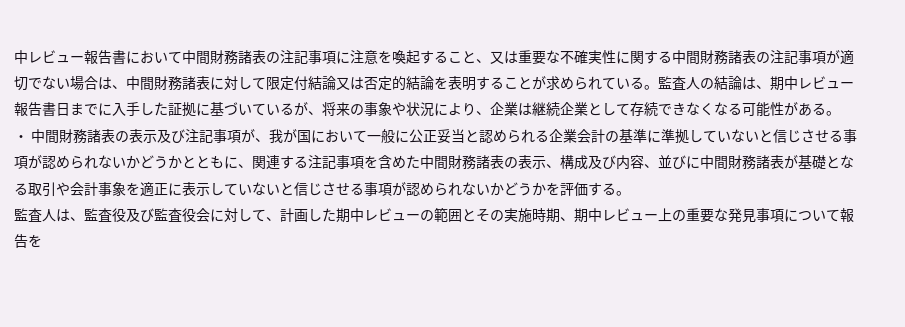中レビュー報告書において中間財務諸表の注記事項に注意を喚起すること、又は重要な不確実性に関する中間財務諸表の注記事項が適切でない場合は、中間財務諸表に対して限定付結論又は否定的結論を表明することが求められている。監査人の結論は、期中レビュー報告書日までに入手した証拠に基づいているが、将来の事象や状況により、企業は継続企業として存続できなくなる可能性がある。
・ 中間財務諸表の表示及び注記事項が、我が国において一般に公正妥当と認められる企業会計の基準に準拠していないと信じさせる事項が認められないかどうかとともに、関連する注記事項を含めた中間財務諸表の表示、構成及び内容、並びに中間財務諸表が基礎となる取引や会計事象を適正に表示していないと信じさせる事項が認められないかどうかを評価する。
監査人は、監査役及び監査役会に対して、計画した期中レビューの範囲とその実施時期、期中レビュー上の重要な発見事項について報告を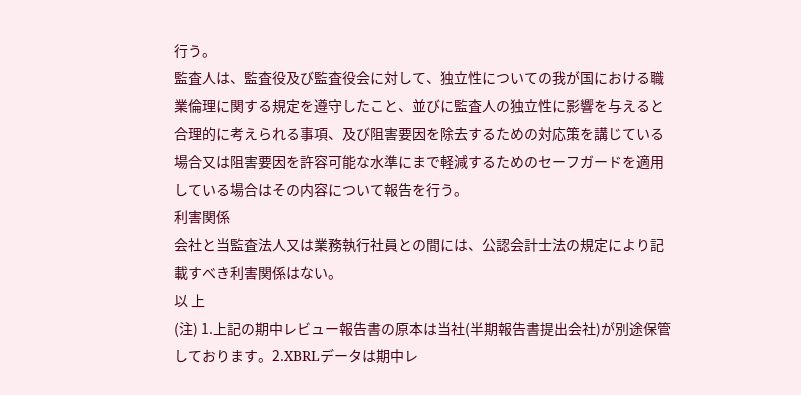行う。
監査人は、監査役及び監査役会に対して、独立性についての我が国における職業倫理に関する規定を遵守したこと、並びに監査人の独立性に影響を与えると合理的に考えられる事項、及び阻害要因を除去するための対応策を講じている場合又は阻害要因を許容可能な水準にまで軽減するためのセーフガードを適用している場合はその内容について報告を行う。
利害関係
会社と当監査法人又は業務執行社員との間には、公認会計士法の規定により記載すべき利害関係はない。
以 上
(注) 1.上記の期中レビュー報告書の原本は当社(半期報告書提出会社)が別途保管しております。2.XBRLデータは期中レ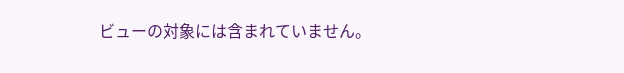ビューの対象には含まれていません。